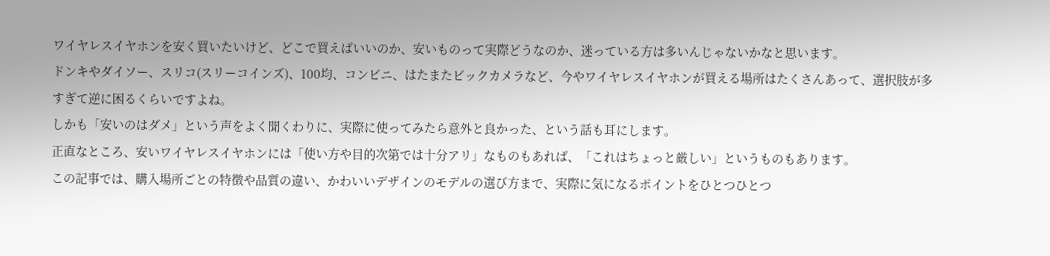ワイヤレスイヤホンを安く買いたいけど、どこで買えばいいのか、安いものって実際どうなのか、迷っている方は多いんじゃないかなと思います。
ドンキやダイソー、スリコ(スリーコインズ)、100均、コンビニ、はたまたビックカメラなど、今やワイヤレスイヤホンが買える場所はたくさんあって、選択肢が多すぎて逆に困るくらいですよね。
しかも「安いのはダメ」という声をよく聞くわりに、実際に使ってみたら意外と良かった、という話も耳にします。
正直なところ、安いワイヤレスイヤホンには「使い方や目的次第では十分アリ」なものもあれば、「これはちょっと厳しい」というものもあります。
この記事では、購入場所ごとの特徴や品質の違い、かわいいデザインのモデルの選び方まで、実際に気になるポイントをひとつひとつ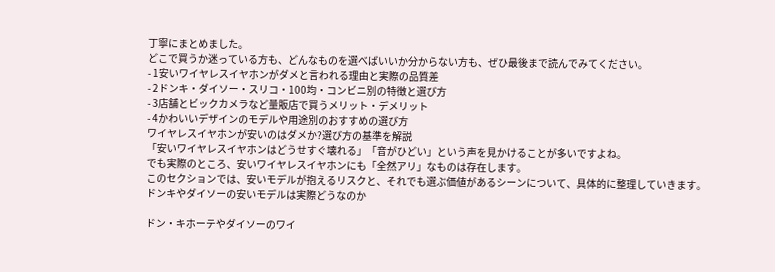丁寧にまとめました。
どこで買うか迷っている方も、どんなものを選べばいいか分からない方も、ぜひ最後まで読んでみてください。
- 1安いワイヤレスイヤホンがダメと言われる理由と実際の品質差
- 2ドンキ・ダイソー・スリコ・100均・コンビニ別の特徴と選び方
- 3店舗とビックカメラなど量販店で買うメリット・デメリット
- 4かわいいデザインのモデルや用途別のおすすめの選び方
ワイヤレスイヤホンが安いのはダメか?選び方の基準を解説
「安いワイヤレスイヤホンはどうせすぐ壊れる」「音がひどい」という声を見かけることが多いですよね。
でも実際のところ、安いワイヤレスイヤホンにも「全然アリ」なものは存在します。
このセクションでは、安いモデルが抱えるリスクと、それでも選ぶ価値があるシーンについて、具体的に整理していきます。
ドンキやダイソーの安いモデルは実際どうなのか

ドン・キホーテやダイソーのワイ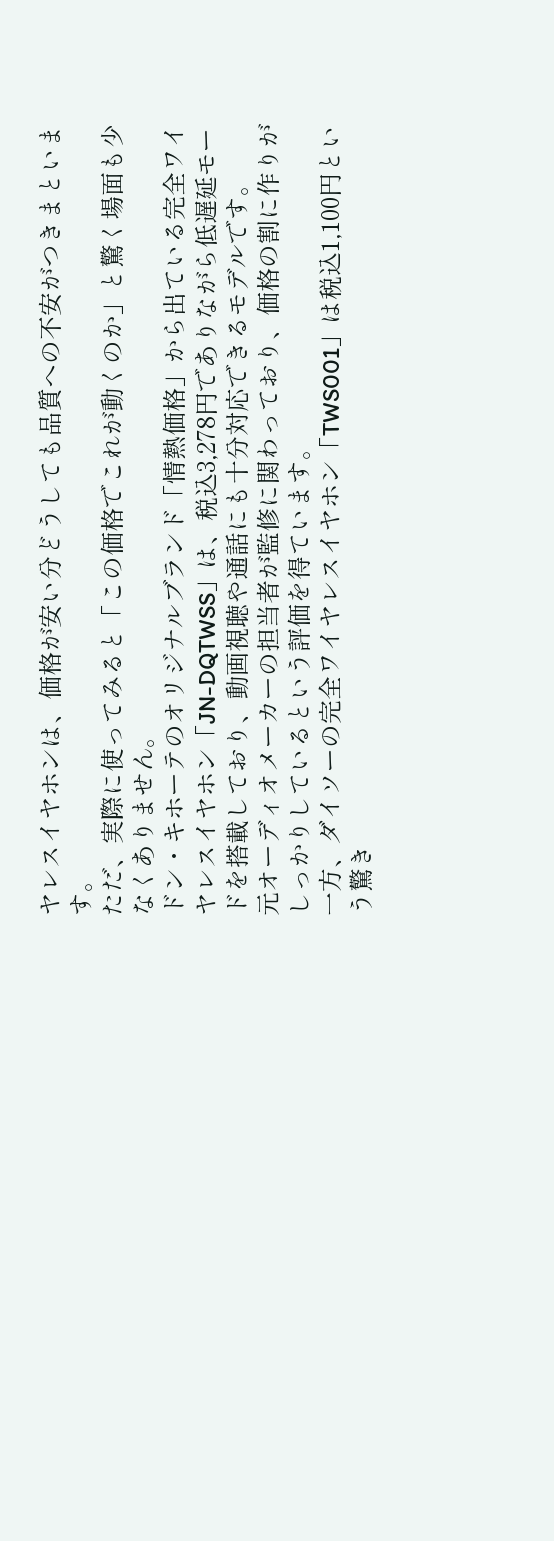ヤレスイヤホンは、価格が安い分どうしても品質への不安がつきまといます。
ただ、実際に使ってみると「この価格でこれが動くのか」と驚く場面も少なくありません。
ドン・キホーテのオリジナルブランド「情熱価格」から出ている完全ワイヤレスイヤホン「JN-DQTWSS」は、税込3,278円でありながら低遅延モードを搭載しており、動画視聴や通話にも十分対応できるモデルです。
元オーディオメーカーの担当者が監修に関わっており、価格の割に作りがしっかりしているという評価を得ています。
一方、ダイソーの完全ワイヤレスイヤホン「TWS001」は税込1,100円という驚き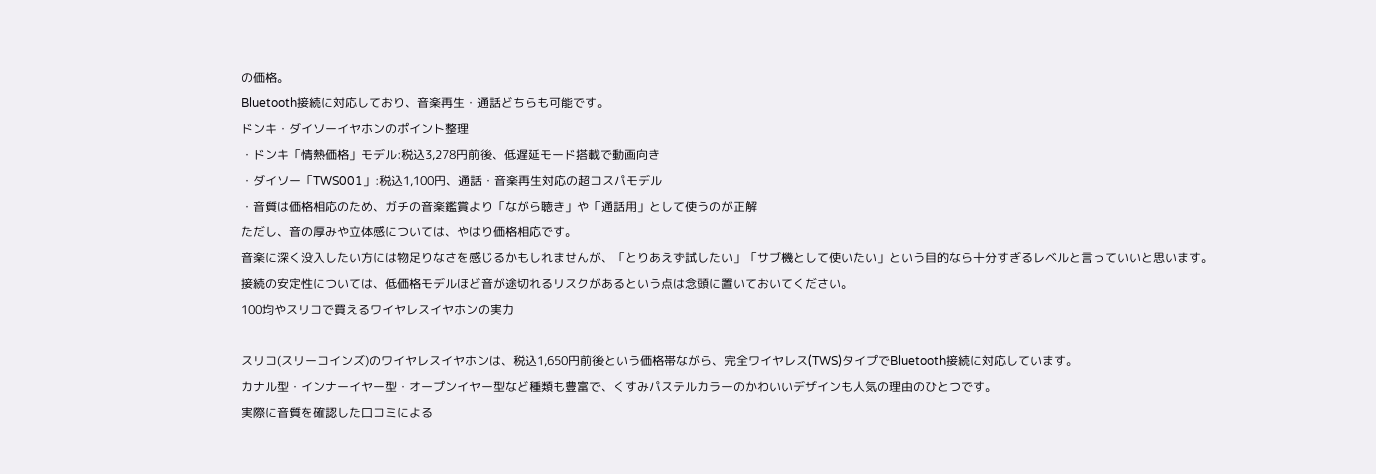の価格。
Bluetooth接続に対応しており、音楽再生・通話どちらも可能です。
ドンキ・ダイソーイヤホンのポイント整理
・ドンキ「情熱価格」モデル:税込3,278円前後、低遅延モード搭載で動画向き
・ダイソー「TWS001」:税込1,100円、通話・音楽再生対応の超コスパモデル
・音質は価格相応のため、ガチの音楽鑑賞より「ながら聴き」や「通話用」として使うのが正解
ただし、音の厚みや立体感については、やはり価格相応です。
音楽に深く没入したい方には物足りなさを感じるかもしれませんが、「とりあえず試したい」「サブ機として使いたい」という目的なら十分すぎるレベルと言っていいと思います。
接続の安定性については、低価格モデルほど音が途切れるリスクがあるという点は念頭に置いておいてください。
100均やスリコで買えるワイヤレスイヤホンの実力

スリコ(スリーコインズ)のワイヤレスイヤホンは、税込1,650円前後という価格帯ながら、完全ワイヤレス(TWS)タイプでBluetooth接続に対応しています。
カナル型・インナーイヤー型・オープンイヤー型など種類も豊富で、くすみパステルカラーのかわいいデザインも人気の理由のひとつです。
実際に音質を確認した口コミによる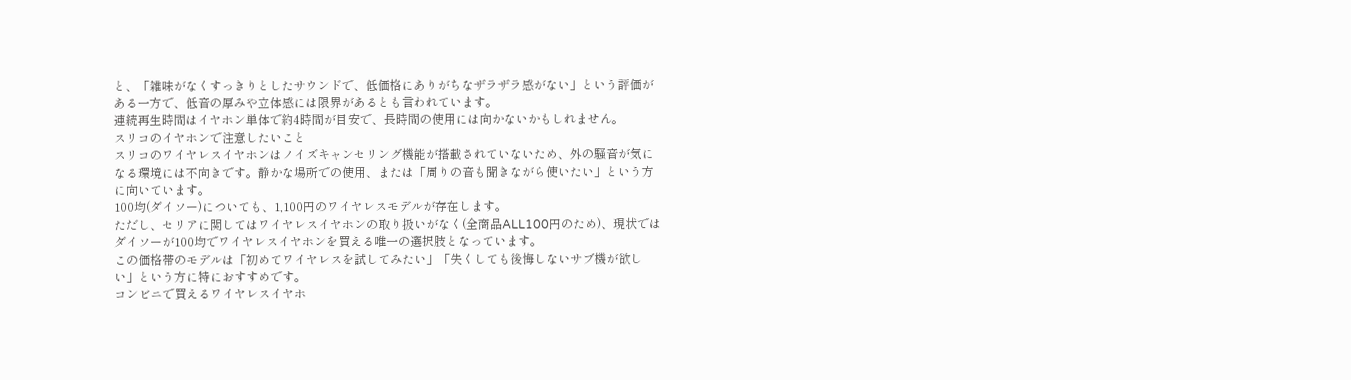と、「雑味がなくすっきりとしたサウンドで、低価格にありがちなザラザラ感がない」という評価がある一方で、低音の厚みや立体感には限界があるとも言われています。
連続再生時間はイヤホン単体で約4時間が目安で、長時間の使用には向かないかもしれません。
スリコのイヤホンで注意したいこと
スリコのワイヤレスイヤホンはノイズキャンセリング機能が搭載されていないため、外の騒音が気になる環境には不向きです。静かな場所での使用、または「周りの音も聞きながら使いたい」という方に向いています。
100均(ダイソー)についても、1,100円のワイヤレスモデルが存在します。
ただし、セリアに関してはワイヤレスイヤホンの取り扱いがなく(全商品ALL100円のため)、現状ではダイソーが100均でワイヤレスイヤホンを買える唯一の選択肢となっています。
この価格帯のモデルは「初めてワイヤレスを試してみたい」「失くしても後悔しないサブ機が欲しい」という方に特におすすめです。
コンビニで買えるワイヤレスイヤホ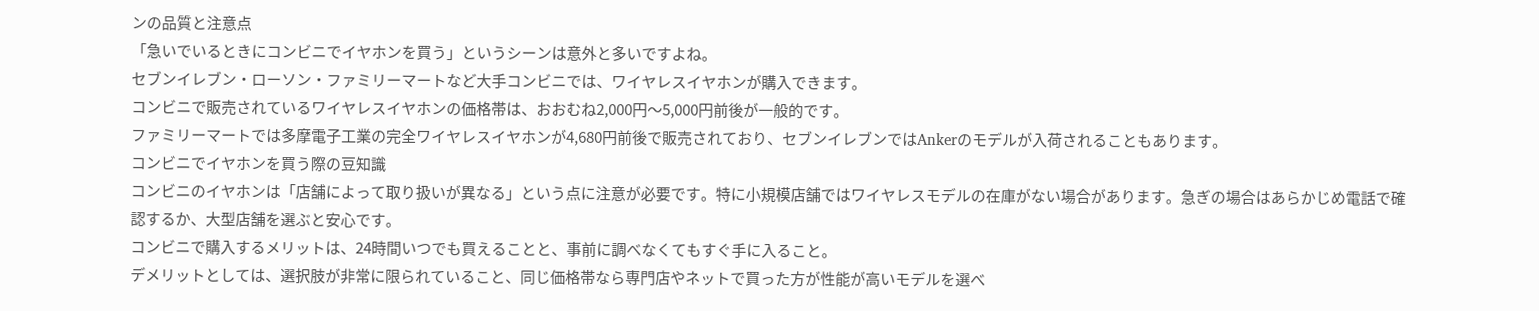ンの品質と注意点
「急いでいるときにコンビニでイヤホンを買う」というシーンは意外と多いですよね。
セブンイレブン・ローソン・ファミリーマートなど大手コンビニでは、ワイヤレスイヤホンが購入できます。
コンビニで販売されているワイヤレスイヤホンの価格帯は、おおむね2,000円〜5,000円前後が一般的です。
ファミリーマートでは多摩電子工業の完全ワイヤレスイヤホンが4,680円前後で販売されており、セブンイレブンではAnkerのモデルが入荷されることもあります。
コンビニでイヤホンを買う際の豆知識
コンビニのイヤホンは「店舗によって取り扱いが異なる」という点に注意が必要です。特に小規模店舗ではワイヤレスモデルの在庫がない場合があります。急ぎの場合はあらかじめ電話で確認するか、大型店舗を選ぶと安心です。
コンビニで購入するメリットは、24時間いつでも買えることと、事前に調べなくてもすぐ手に入ること。
デメリットとしては、選択肢が非常に限られていること、同じ価格帯なら専門店やネットで買った方が性能が高いモデルを選べ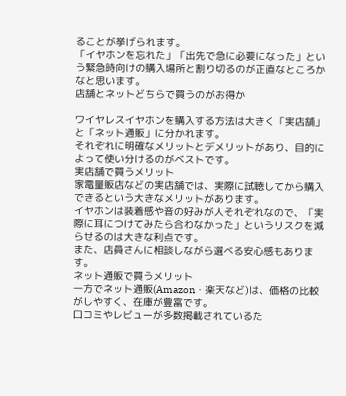ることが挙げられます。
「イヤホンを忘れた」「出先で急に必要になった」という緊急時向けの購入場所と割り切るのが正直なところかなと思います。
店舗とネットどちらで買うのがお得か

ワイヤレスイヤホンを購入する方法は大きく「実店舗」と「ネット通販」に分かれます。
それぞれに明確なメリットとデメリットがあり、目的によって使い分けるのがベストです。
実店舗で買うメリット
家電量販店などの実店舗では、実際に試聴してから購入できるという大きなメリットがあります。
イヤホンは装着感や音の好みが人それぞれなので、「実際に耳につけてみたら合わなかった」というリスクを減らせるのは大きな利点です。
また、店員さんに相談しながら選べる安心感もあります。
ネット通販で買うメリット
一方でネット通販(Amazon・楽天など)は、価格の比較がしやすく、在庫が豊富です。
口コミやレビューが多数掲載されているた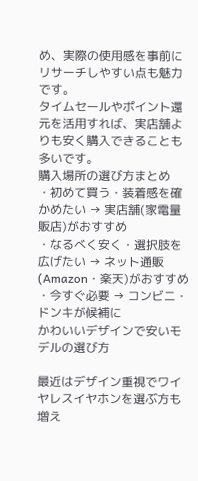め、実際の使用感を事前にリサーチしやすい点も魅力です。
タイムセールやポイント還元を活用すれば、実店舗よりも安く購入できることも多いです。
購入場所の選び方まとめ
・初めて買う・装着感を確かめたい → 実店舗(家電量販店)がおすすめ
・なるべく安く・選択肢を広げたい → ネット通販(Amazon・楽天)がおすすめ
・今すぐ必要 → コンビニ・ドンキが候補に
かわいいデザインで安いモデルの選び方

最近はデザイン重視でワイヤレスイヤホンを選ぶ方も増え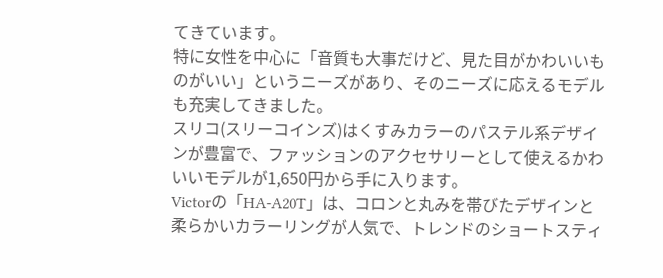てきています。
特に女性を中心に「音質も大事だけど、見た目がかわいいものがいい」というニーズがあり、そのニーズに応えるモデルも充実してきました。
スリコ(スリーコインズ)はくすみカラーのパステル系デザインが豊富で、ファッションのアクセサリーとして使えるかわいいモデルが1,650円から手に入ります。
Victorの「HA-A20T」は、コロンと丸みを帯びたデザインと柔らかいカラーリングが人気で、トレンドのショートスティ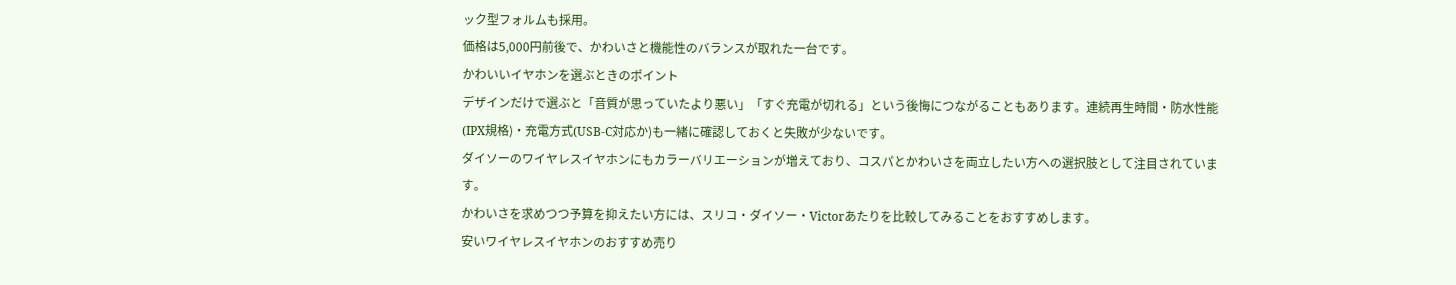ック型フォルムも採用。
価格は5,000円前後で、かわいさと機能性のバランスが取れた一台です。
かわいいイヤホンを選ぶときのポイント
デザインだけで選ぶと「音質が思っていたより悪い」「すぐ充電が切れる」という後悔につながることもあります。連続再生時間・防水性能(IPX規格)・充電方式(USB-C対応か)も一緒に確認しておくと失敗が少ないです。
ダイソーのワイヤレスイヤホンにもカラーバリエーションが増えており、コスパとかわいさを両立したい方への選択肢として注目されています。
かわいさを求めつつ予算を抑えたい方には、スリコ・ダイソー・Victorあたりを比較してみることをおすすめします。
安いワイヤレスイヤホンのおすすめ売り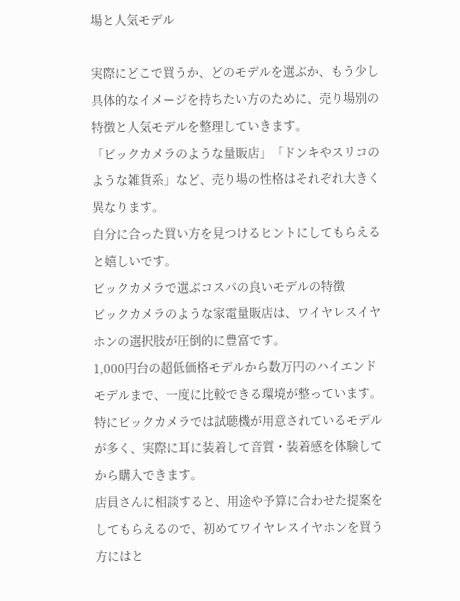場と人気モデル

実際にどこで買うか、どのモデルを選ぶか、もう少し具体的なイメージを持ちたい方のために、売り場別の特徴と人気モデルを整理していきます。
「ビックカメラのような量販店」「ドンキやスリコのような雑貨系」など、売り場の性格はそれぞれ大きく異なります。
自分に合った買い方を見つけるヒントにしてもらえると嬉しいです。
ビックカメラで選ぶコスパの良いモデルの特徴
ビックカメラのような家電量販店は、ワイヤレスイヤホンの選択肢が圧倒的に豊富です。
1,000円台の超低価格モデルから数万円のハイエンドモデルまで、一度に比較できる環境が整っています。
特にビックカメラでは試聴機が用意されているモデルが多く、実際に耳に装着して音質・装着感を体験してから購入できます。
店員さんに相談すると、用途や予算に合わせた提案をしてもらえるので、初めてワイヤレスイヤホンを買う方にはと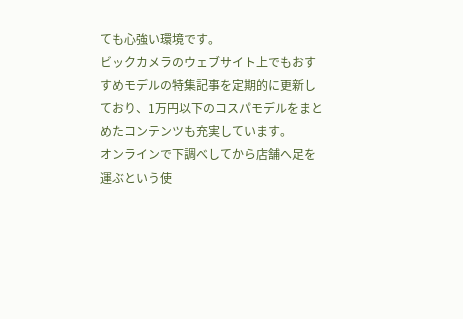ても心強い環境です。
ビックカメラのウェブサイト上でもおすすめモデルの特集記事を定期的に更新しており、1万円以下のコスパモデルをまとめたコンテンツも充実しています。
オンラインで下調べしてから店舗へ足を運ぶという使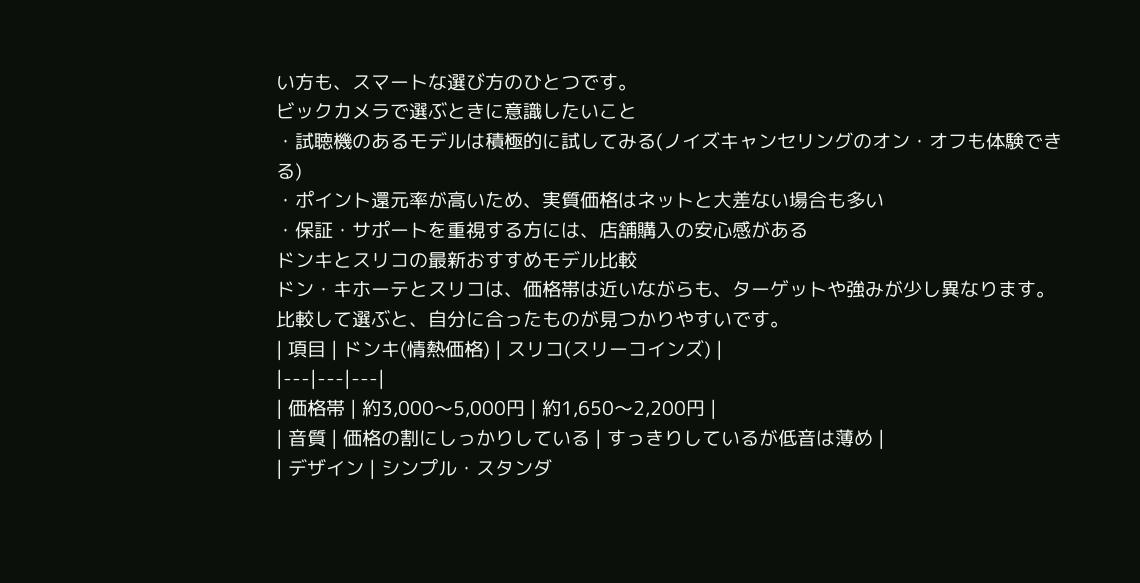い方も、スマートな選び方のひとつです。
ビックカメラで選ぶときに意識したいこと
・試聴機のあるモデルは積極的に試してみる(ノイズキャンセリングのオン・オフも体験できる)
・ポイント還元率が高いため、実質価格はネットと大差ない場合も多い
・保証・サポートを重視する方には、店舗購入の安心感がある
ドンキとスリコの最新おすすめモデル比較
ドン・キホーテとスリコは、価格帯は近いながらも、ターゲットや強みが少し異なります。
比較して選ぶと、自分に合ったものが見つかりやすいです。
| 項目 | ドンキ(情熱価格) | スリコ(スリーコインズ) |
|---|---|---|
| 価格帯 | 約3,000〜5,000円 | 約1,650〜2,200円 |
| 音質 | 価格の割にしっかりしている | すっきりしているが低音は薄め |
| デザイン | シンプル・スタンダ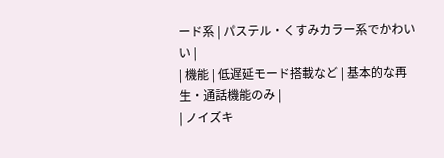ード系 | パステル・くすみカラー系でかわいい |
| 機能 | 低遅延モード搭載など | 基本的な再生・通話機能のみ |
| ノイズキ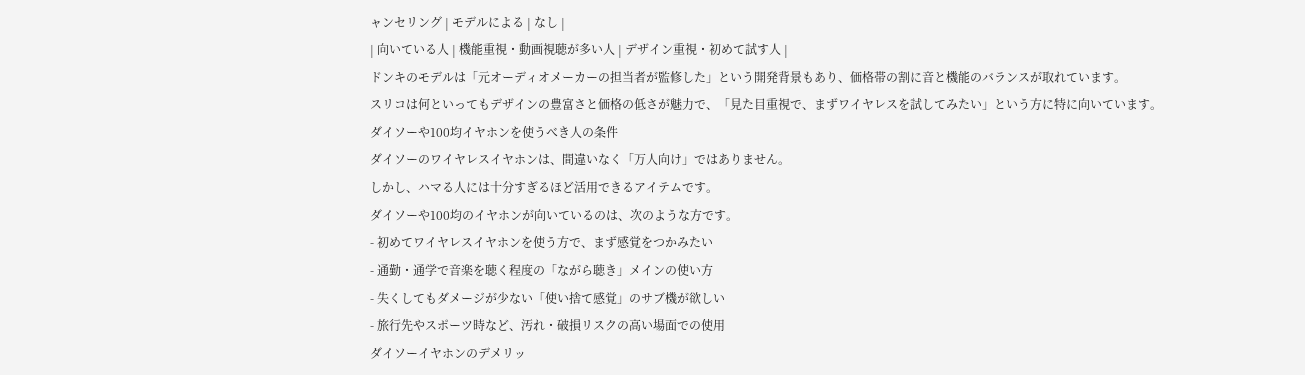ャンセリング | モデルによる | なし |
| 向いている人 | 機能重視・動画視聴が多い人 | デザイン重視・初めて試す人 |
ドンキのモデルは「元オーディオメーカーの担当者が監修した」という開発背景もあり、価格帯の割に音と機能のバランスが取れています。
スリコは何といってもデザインの豊富さと価格の低さが魅力で、「見た目重視で、まずワイヤレスを試してみたい」という方に特に向いています。
ダイソーや100均イヤホンを使うべき人の条件
ダイソーのワイヤレスイヤホンは、間違いなく「万人向け」ではありません。
しかし、ハマる人には十分すぎるほど活用できるアイテムです。
ダイソーや100均のイヤホンが向いているのは、次のような方です。
- 初めてワイヤレスイヤホンを使う方で、まず感覚をつかみたい
- 通勤・通学で音楽を聴く程度の「ながら聴き」メインの使い方
- 失くしてもダメージが少ない「使い捨て感覚」のサブ機が欲しい
- 旅行先やスポーツ時など、汚れ・破損リスクの高い場面での使用
ダイソーイヤホンのデメリッ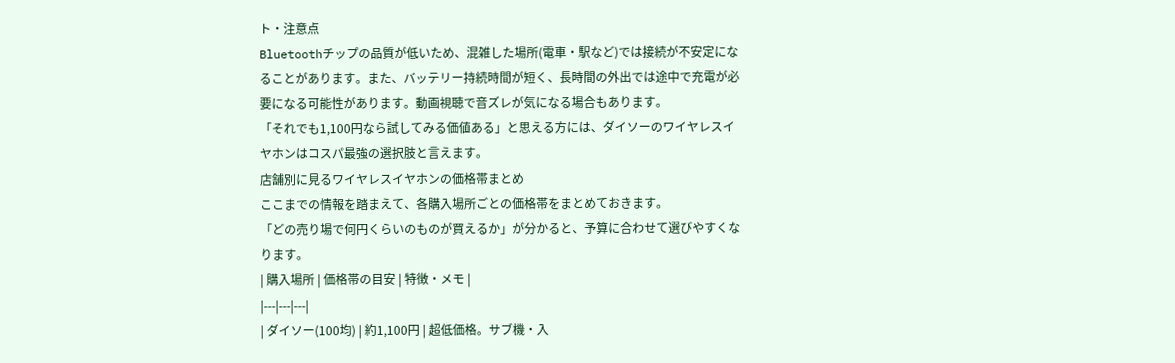ト・注意点
Bluetoothチップの品質が低いため、混雑した場所(電車・駅など)では接続が不安定になることがあります。また、バッテリー持続時間が短く、長時間の外出では途中で充電が必要になる可能性があります。動画視聴で音ズレが気になる場合もあります。
「それでも1,100円なら試してみる価値ある」と思える方には、ダイソーのワイヤレスイヤホンはコスパ最強の選択肢と言えます。
店舗別に見るワイヤレスイヤホンの価格帯まとめ
ここまでの情報を踏まえて、各購入場所ごとの価格帯をまとめておきます。
「どの売り場で何円くらいのものが買えるか」が分かると、予算に合わせて選びやすくなります。
| 購入場所 | 価格帯の目安 | 特徴・メモ |
|---|---|---|
| ダイソー(100均) | 約1,100円 | 超低価格。サブ機・入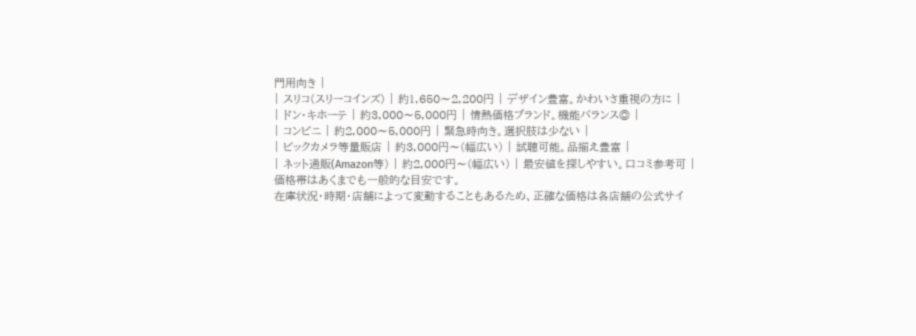門用向き |
| スリコ(スリーコインズ) | 約1,650〜2,200円 | デザイン豊富。かわいさ重視の方に |
| ドン・キホーテ | 約3,000〜5,000円 | 情熱価格ブランド。機能バランス◎ |
| コンビニ | 約2,000〜5,000円 | 緊急時向き。選択肢は少ない |
| ビックカメラ等量販店 | 約3,000円〜(幅広い) | 試聴可能。品揃え豊富 |
| ネット通販(Amazon等) | 約2,000円〜(幅広い) | 最安値を探しやすい。口コミ参考可 |
価格帯はあくまでも一般的な目安です。
在庫状況・時期・店舗によって変動することもあるため、正確な価格は各店舗の公式サイ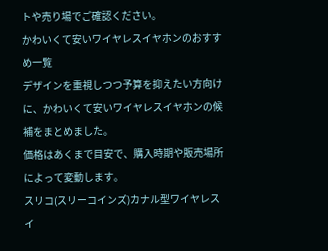トや売り場でご確認ください。
かわいくて安いワイヤレスイヤホンのおすすめ一覧
デザインを重視しつつ予算を抑えたい方向けに、かわいくて安いワイヤレスイヤホンの候補をまとめました。
価格はあくまで目安で、購入時期や販売場所によって変動します。
スリコ(スリーコインズ)カナル型ワイヤレスイ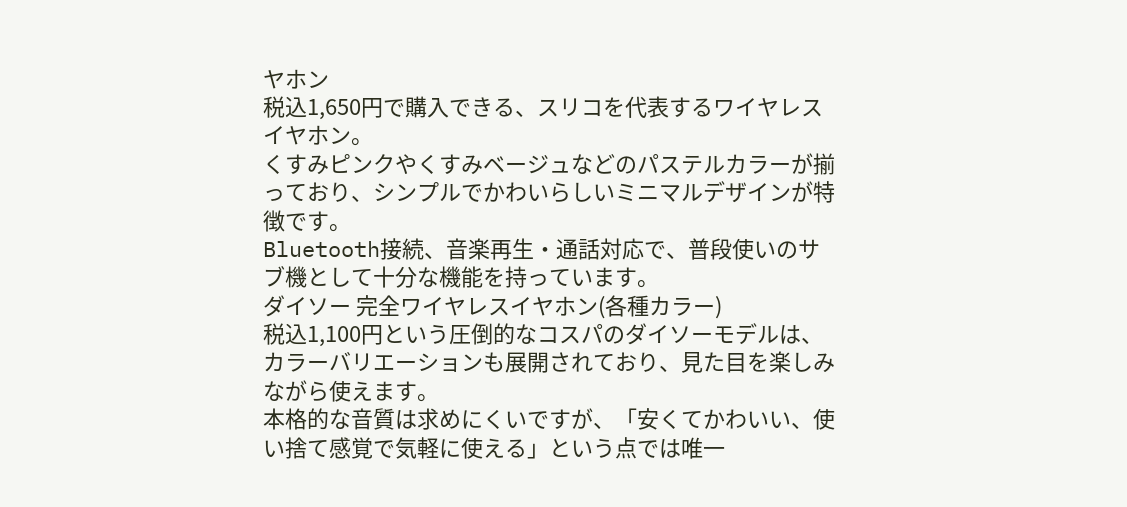ヤホン
税込1,650円で購入できる、スリコを代表するワイヤレスイヤホン。
くすみピンクやくすみベージュなどのパステルカラーが揃っており、シンプルでかわいらしいミニマルデザインが特徴です。
Bluetooth接続、音楽再生・通話対応で、普段使いのサブ機として十分な機能を持っています。
ダイソー 完全ワイヤレスイヤホン(各種カラー)
税込1,100円という圧倒的なコスパのダイソーモデルは、カラーバリエーションも展開されており、見た目を楽しみながら使えます。
本格的な音質は求めにくいですが、「安くてかわいい、使い捨て感覚で気軽に使える」という点では唯一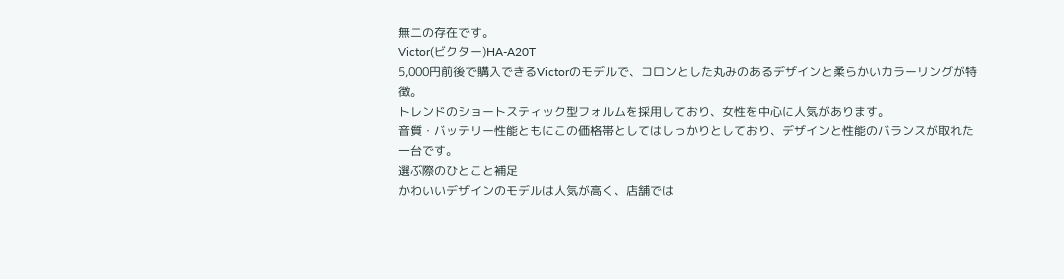無二の存在です。
Victor(ビクター)HA-A20T
5,000円前後で購入できるVictorのモデルで、コロンとした丸みのあるデザインと柔らかいカラーリングが特徴。
トレンドのショートスティック型フォルムを採用しており、女性を中心に人気があります。
音質・バッテリー性能ともにこの価格帯としてはしっかりとしており、デザインと性能のバランスが取れた一台です。
選ぶ際のひとこと補足
かわいいデザインのモデルは人気が高く、店舗では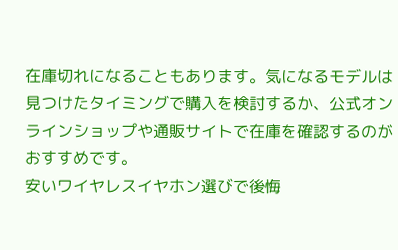在庫切れになることもあります。気になるモデルは見つけたタイミングで購入を検討するか、公式オンラインショップや通販サイトで在庫を確認するのがおすすめです。
安いワイヤレスイヤホン選びで後悔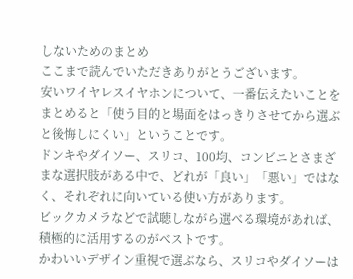しないためのまとめ
ここまで読んでいただきありがとうございます。
安いワイヤレスイヤホンについて、一番伝えたいことをまとめると「使う目的と場面をはっきりさせてから選ぶと後悔しにくい」ということです。
ドンキやダイソー、スリコ、100均、コンビニとさまざまな選択肢がある中で、どれが「良い」「悪い」ではなく、それぞれに向いている使い方があります。
ビックカメラなどで試聴しながら選べる環境があれば、積極的に活用するのがベストです。
かわいいデザイン重視で選ぶなら、スリコやダイソーは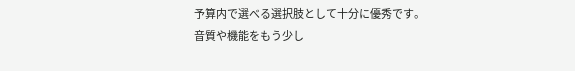予算内で選べる選択肢として十分に優秀です。
音質や機能をもう少し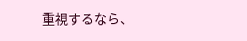重視するなら、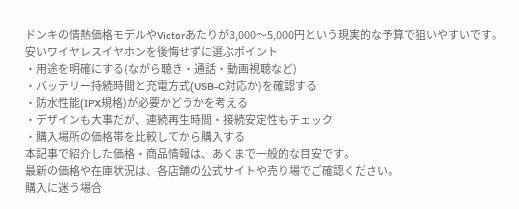ドンキの情熱価格モデルやVictorあたりが3,000〜5,000円という現実的な予算で狙いやすいです。
安いワイヤレスイヤホンを後悔せずに選ぶポイント
・用途を明確にする(ながら聴き・通話・動画視聴など)
・バッテリー持続時間と充電方式(USB-C対応か)を確認する
・防水性能(IPX規格)が必要かどうかを考える
・デザインも大事だが、連続再生時間・接続安定性もチェック
・購入場所の価格帯を比較してから購入する
本記事で紹介した価格・商品情報は、あくまで一般的な目安です。
最新の価格や在庫状況は、各店舗の公式サイトや売り場でご確認ください。
購入に迷う場合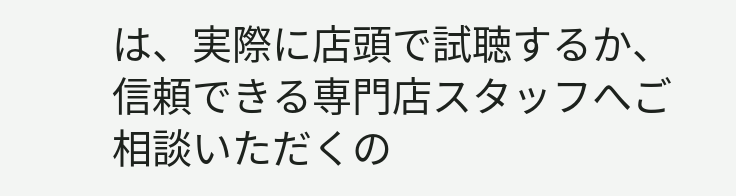は、実際に店頭で試聴するか、信頼できる専門店スタッフへご相談いただくの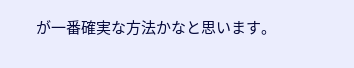が一番確実な方法かなと思います。